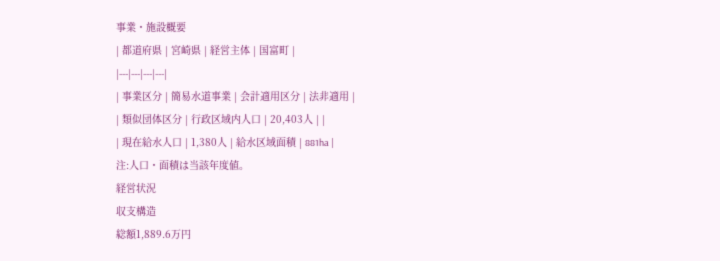事業・施設概要
| 都道府県 | 宮崎県 | 経営主体 | 国富町 |
|---|---|---|---|
| 事業区分 | 簡易水道事業 | 会計適用区分 | 法非適用 |
| 類似団体区分 | 行政区域内人口 | 20,403人 | |
| 現在給水人口 | 1,380人 | 給水区域面積 | 881ha |
注:人口・面積は当該年度値。
経営状況
収支構造
総額1,889.6万円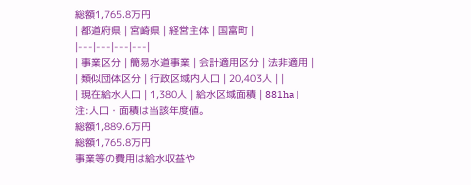総額1,765.8万円
| 都道府県 | 宮崎県 | 経営主体 | 国富町 |
|---|---|---|---|
| 事業区分 | 簡易水道事業 | 会計適用区分 | 法非適用 |
| 類似団体区分 | 行政区域内人口 | 20,403人 | |
| 現在給水人口 | 1,380人 | 給水区域面積 | 881ha |
注:人口・面積は当該年度値。
総額1,889.6万円
総額1,765.8万円
事業等の費用は給水収益や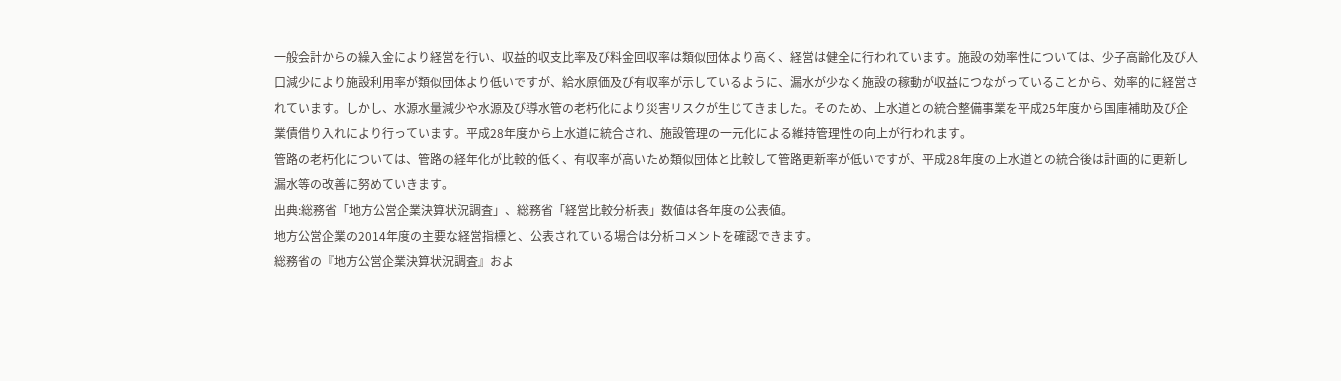一般会計からの繰入金により経営を行い、収益的収支比率及び料金回収率は類似団体より高く、経営は健全に行われています。施設の効率性については、少子高齢化及び人口減少により施設利用率が類似団体より低いですが、給水原価及び有収率が示しているように、漏水が少なく施設の稼動が収益につながっていることから、効率的に経営されています。しかし、水源水量減少や水源及び導水管の老朽化により災害リスクが生じてきました。そのため、上水道との統合整備事業を平成25年度から国庫補助及び企業債借り入れにより行っています。平成28年度から上水道に統合され、施設管理の一元化による維持管理性の向上が行われます。
管路の老朽化については、管路の経年化が比較的低く、有収率が高いため類似団体と比較して管路更新率が低いですが、平成28年度の上水道との統合後は計画的に更新し漏水等の改善に努めていきます。
出典:総務省「地方公営企業決算状況調査」、総務省「経営比較分析表」数値は各年度の公表値。
地方公営企業の2014年度の主要な経営指標と、公表されている場合は分析コメントを確認できます。
総務省の『地方公営企業決算状況調査』およ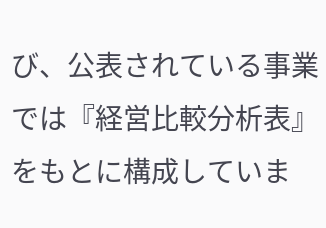び、公表されている事業では『経営比較分析表』をもとに構成していま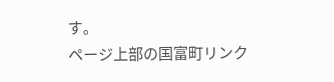す。
ページ上部の国富町リンク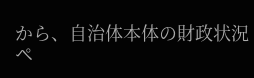から、自治体本体の財政状況ペ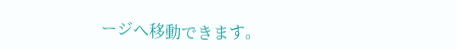ージへ移動できます。